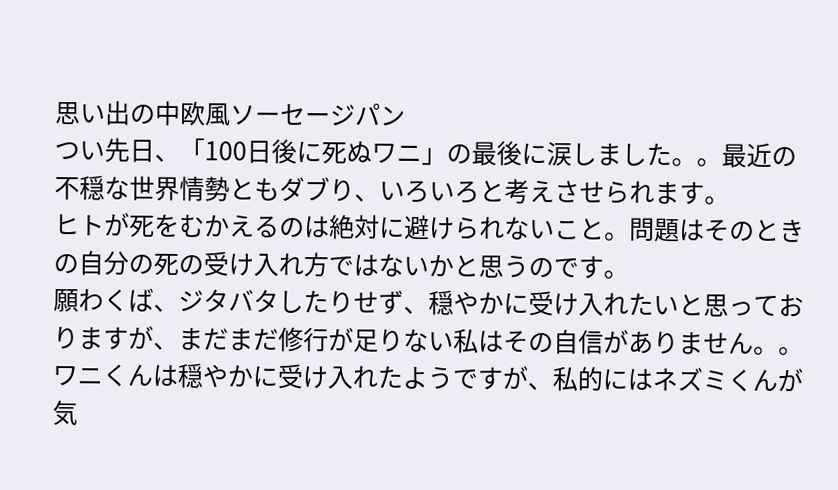思い出の中欧風ソーセージパン
つい先日、「100日後に死ぬワニ」の最後に涙しました。。最近の不穏な世界情勢ともダブり、いろいろと考えさせられます。
ヒトが死をむかえるのは絶対に避けられないこと。問題はそのときの自分の死の受け入れ方ではないかと思うのです。
願わくば、ジタバタしたりせず、穏やかに受け入れたいと思っておりますが、まだまだ修行が足りない私はその自信がありません。。ワニくんは穏やかに受け入れたようですが、私的にはネズミくんが気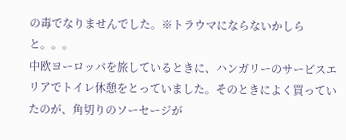の毒でなりませんでした。※トラウマにならないかしらと。。。
中欧ヨーロッパを旅しているときに、ハンガリーのサービスエリアでトイレ休憩をとっていました。そのときによく買っていたのが、角切りのソーセージが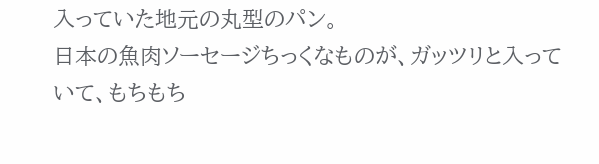入っていた地元の丸型のパン。
日本の魚肉ソーセージちっくなものが、ガッツリと入っていて、もちもち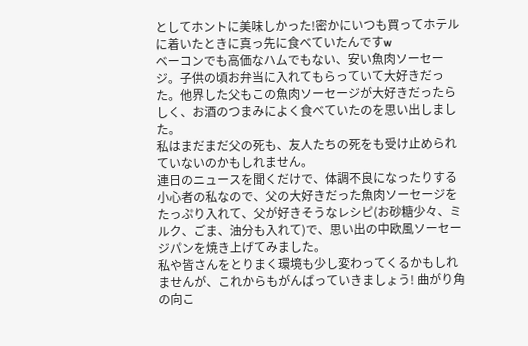としてホントに美味しかった!密かにいつも買ってホテルに着いたときに真っ先に食べていたんですw
ベーコンでも高価なハムでもない、安い魚肉ソーセージ。子供の頃お弁当に入れてもらっていて大好きだった。他界した父もこの魚肉ソーセージが大好きだったらしく、お酒のつまみによく食べていたのを思い出しました。
私はまだまだ父の死も、友人たちの死をも受け止められていないのかもしれません。
連日のニュースを聞くだけで、体調不良になったりする小心者の私なので、父の大好きだった魚肉ソーセージをたっぷり入れて、父が好きそうなレシピ(お砂糖少々、ミルク、ごま、油分も入れて)で、思い出の中欧風ソーセージパンを焼き上げてみました。
私や皆さんをとりまく環境も少し変わってくるかもしれませんが、これからもがんばっていきましょう! 曲がり角の向こ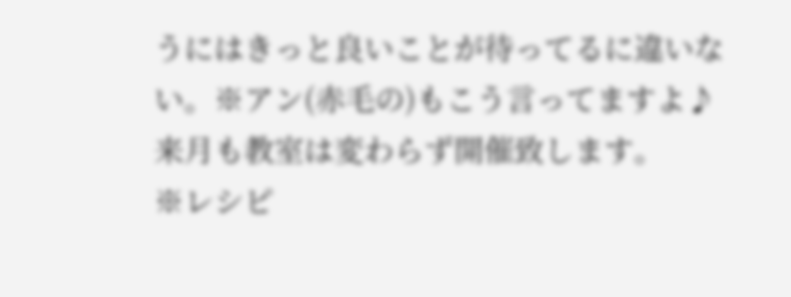うにはきっと良いことが待ってるに違いない。※アン(赤毛の)もこう言ってますよ♪
来月も教室は変わらず開催致します。
※レシピ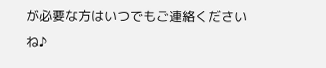が必要な方はいつでもご連絡くださいね♪